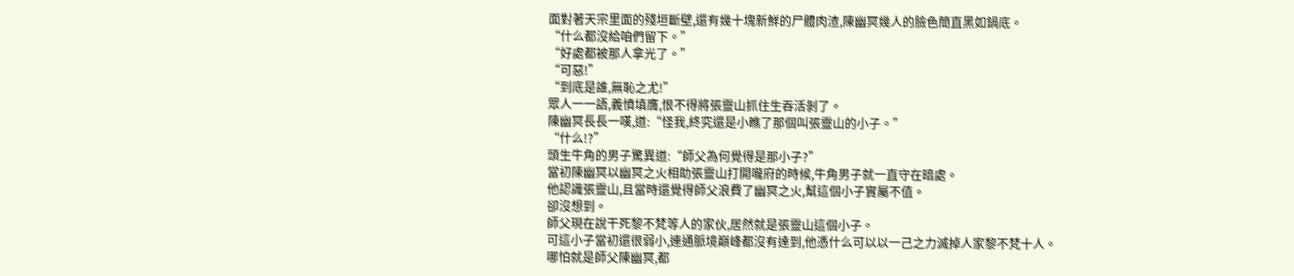面對著天宗里面的殘垣斷壁,還有幾十塊新鮮的尸體肉渣,陳幽冥幾人的臉色簡直黑如鍋底。
“什么都沒給咱們留下。”
“好處都被那人拿光了。”
“可惡!”
“到底是誰,無恥之尤!”
眾人一一語,義憤填膺,恨不得將張靈山抓住生吞活剝了。
陳幽冥長長一嘆,道:“怪我,終究還是小瞧了那個叫張靈山的小子。”
“什么!?”
頭生牛角的男子驚異道:“師父為何覺得是那小子?”
當初陳幽冥以幽冥之火相助張靈山打開嚨府的時候,牛角男子就一直守在暗處。
他認識張靈山,且當時還覺得師父浪費了幽冥之火,幫這個小子實屬不值。
卻沒想到。
師父現在說干死黎不梵等人的家伙,居然就是張靈山這個小子。
可這小子當初還很弱小,連通脈境巔峰都沒有達到,他憑什么可以以一己之力滅掉人家黎不梵十人。
哪怕就是師父陳幽冥,都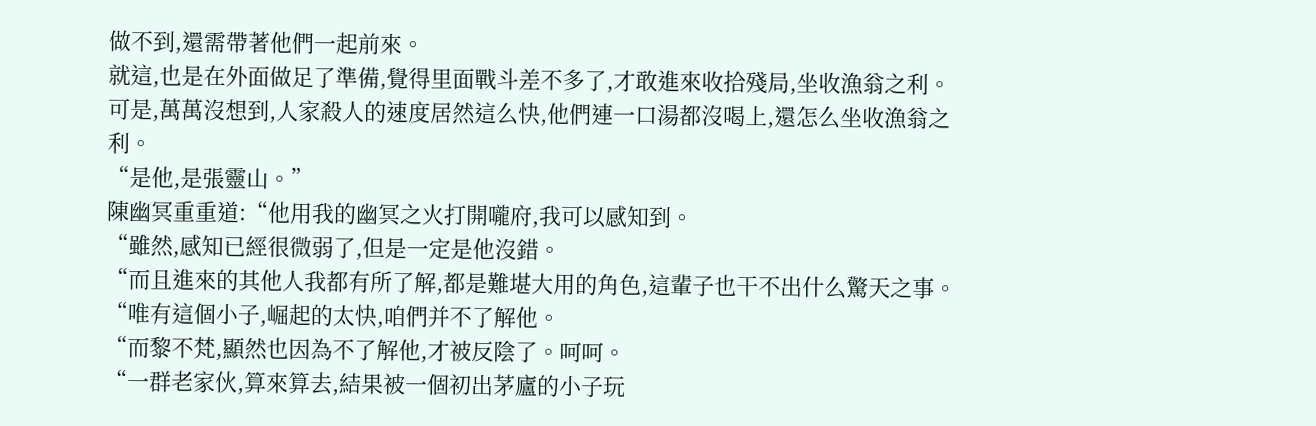做不到,還需帶著他們一起前來。
就這,也是在外面做足了準備,覺得里面戰斗差不多了,才敢進來收拾殘局,坐收漁翁之利。
可是,萬萬沒想到,人家殺人的速度居然這么快,他們連一口湯都沒喝上,還怎么坐收漁翁之利。
“是他,是張靈山。”
陳幽冥重重道:“他用我的幽冥之火打開嚨府,我可以感知到。
“雖然,感知已經很微弱了,但是一定是他沒錯。
“而且進來的其他人我都有所了解,都是難堪大用的角色,這輩子也干不出什么驚天之事。
“唯有這個小子,崛起的太快,咱們并不了解他。
“而黎不梵,顯然也因為不了解他,才被反陰了。呵呵。
“一群老家伙,算來算去,結果被一個初出茅廬的小子玩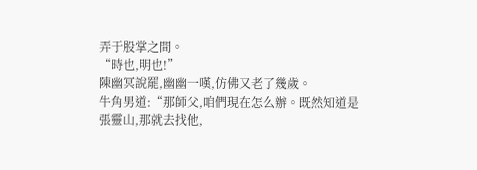弄于股掌之間。
“時也,明也!”
陳幽冥說罷,幽幽一嘆,仿佛又老了幾歲。
牛角男道:“那師父,咱們現在怎么辦。既然知道是張靈山,那就去找他,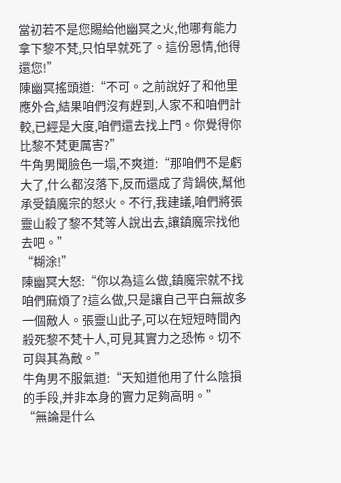當初若不是您賜給他幽冥之火,他哪有能力拿下黎不梵,只怕早就死了。這份恩情,他得還您!”
陳幽冥搖頭道:“不可。之前說好了和他里應外合,結果咱們沒有趕到,人家不和咱們計較,已經是大度,咱們還去找上門。你覺得你比黎不梵更厲害?”
牛角男聞臉色一塌,不爽道:“那咱們不是虧大了,什么都沒落下,反而還成了背鍋俠,幫他承受鎮魔宗的怒火。不行,我建議,咱們將張靈山殺了黎不梵等人說出去,讓鎮魔宗找他去吧。”
“糊涂!”
陳幽冥大怒:“你以為這么做,鎮魔宗就不找咱們麻煩了?這么做,只是讓自己平白無故多一個敵人。張靈山此子,可以在短短時間內殺死黎不梵十人,可見其實力之恐怖。切不可與其為敵。”
牛角男不服氣道:“天知道他用了什么陰損的手段,并非本身的實力足夠高明。”
“無論是什么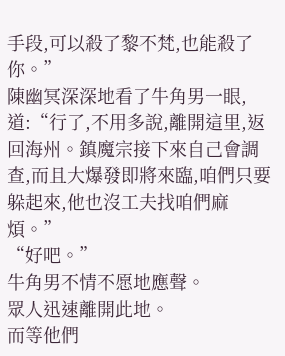手段,可以殺了黎不梵,也能殺了你。”
陳幽冥深深地看了牛角男一眼,道:“行了,不用多說,離開這里,返回海州。鎮魔宗接下來自己會調查,而且大爆發即將來臨,咱們只要躲起來,他也沒工夫找咱們麻煩。”
“好吧。”
牛角男不情不愿地應聲。
眾人迅速離開此地。
而等他們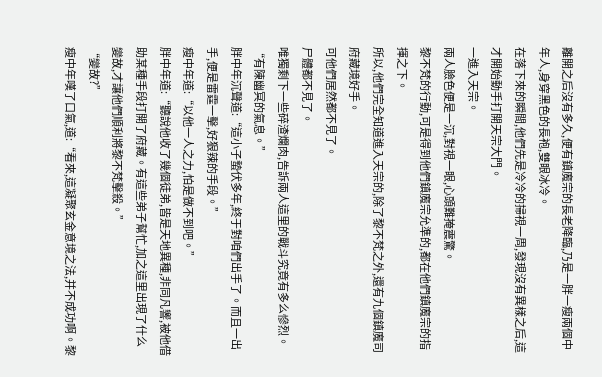離開之后沒有多久,便有鎮魔宗的長老降臨,乃是一胖一瘦兩個中年人,身穿黑色的長袍,雙眼冰冷。
在落下來的瞬間,他們先是冷冷的掃視一周,發現沒有異樣之后,這才開始動手打開天宗大門。
一進入天宗。
兩人臉色便是一沉,對視一眼,心頭難掩震驚。
黎不梵的行動,可是得到他們鎮魔宗允準的,都在他們鎮魔宗的指揮之下。
所以,他們完全知道進入天宗的,除了黎不梵之外,還有九個鎮魔司府藏境好手。
可他們居然都不見了。
尸體都不見了。
唯獨剩下一些碎渣爛肉,告訴兩人這里的戰斗究竟有多么慘烈。
“有陳幽冥的氣息。”
胖中年沉聲道:“這小子蟄伏多年,終于對咱們出手了。而且一出手,便是雷霆一擊,好狠辣的手段。”
瘦中年道:“以他一人之力,怕是做不到吧。”
胖中年道:“聽說他收了幾個徒弟,皆是天地異種,非同凡響,被他借助某種手段打開了府藏。有這些弟子幫忙,加之這里出現了什么變故,才讓他們順利將黎不梵擊殺。”
“變故?”
瘦中年嘆了口氣,道:“看來,這凝聚玄金意境之法,并不成功啊。黎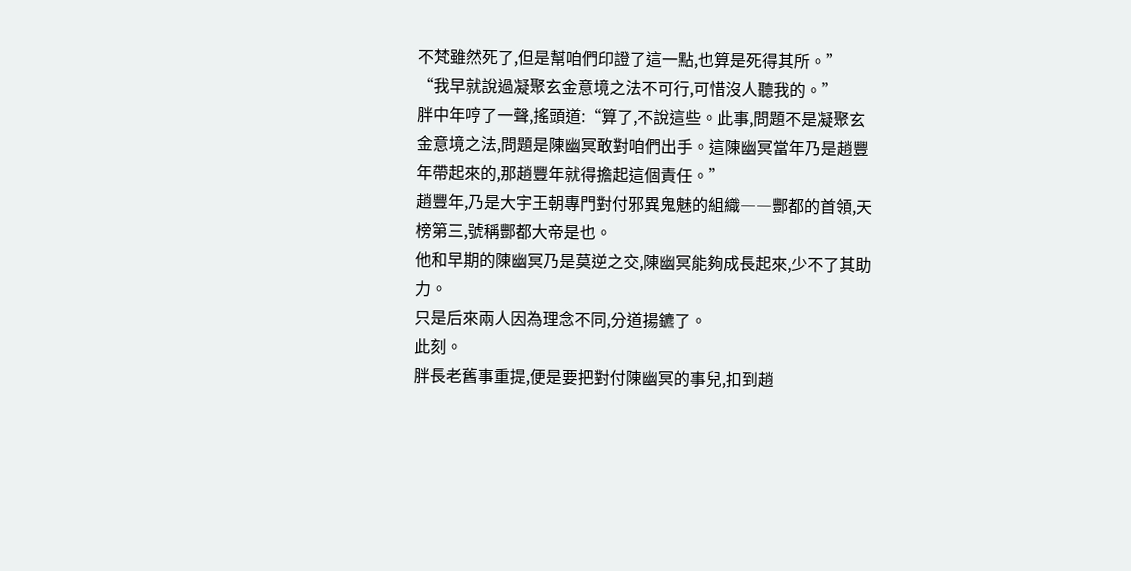不梵雖然死了,但是幫咱們印證了這一點,也算是死得其所。”
“我早就說過凝聚玄金意境之法不可行,可惜沒人聽我的。”
胖中年哼了一聲,搖頭道:“算了,不說這些。此事,問題不是凝聚玄金意境之法,問題是陳幽冥敢對咱們出手。這陳幽冥當年乃是趙豐年帶起來的,那趙豐年就得擔起這個責任。”
趙豐年,乃是大宇王朝專門對付邪異鬼魅的組織――酆都的首領,天榜第三,號稱酆都大帝是也。
他和早期的陳幽冥乃是莫逆之交,陳幽冥能夠成長起來,少不了其助力。
只是后來兩人因為理念不同,分道揚鑣了。
此刻。
胖長老舊事重提,便是要把對付陳幽冥的事兒,扣到趙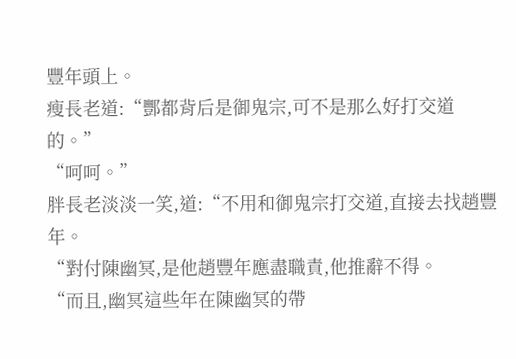豐年頭上。
瘦長老道:“酆都背后是御鬼宗,可不是那么好打交道的。”
“呵呵。”
胖長老淡淡一笑,道:“不用和御鬼宗打交道,直接去找趙豐年。
“對付陳幽冥,是他趙豐年應盡職責,他推辭不得。
“而且,幽冥這些年在陳幽冥的帶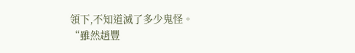領下,不知道滅了多少鬼怪。
“雖然趙豐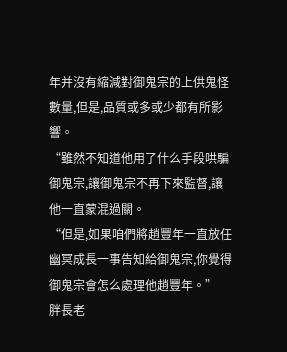年并沒有縮減對御鬼宗的上供鬼怪數量,但是,品質或多或少都有所影響。
“雖然不知道他用了什么手段哄騙御鬼宗,讓御鬼宗不再下來監督,讓他一直蒙混過關。
“但是,如果咱們將趙豐年一直放任幽冥成長一事告知給御鬼宗,你覺得御鬼宗會怎么處理他趙豐年。”
胖長老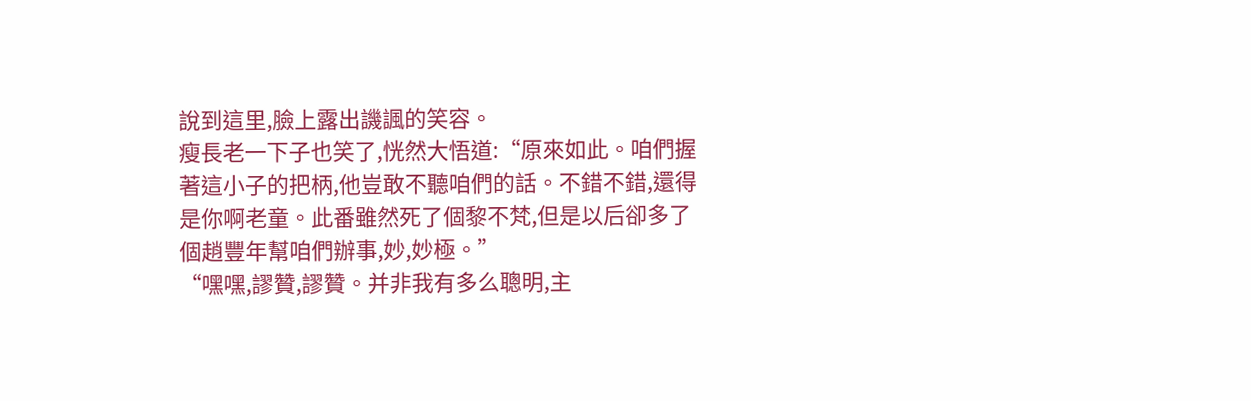說到這里,臉上露出譏諷的笑容。
瘦長老一下子也笑了,恍然大悟道:“原來如此。咱們握著這小子的把柄,他豈敢不聽咱們的話。不錯不錯,還得是你啊老童。此番雖然死了個黎不梵,但是以后卻多了個趙豐年幫咱們辦事,妙,妙極。”
“嘿嘿,謬贊,謬贊。并非我有多么聰明,主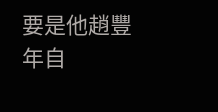要是他趙豐年自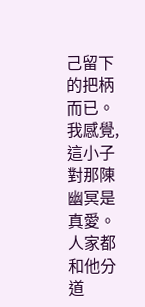己留下的把柄而已。我感覺,這小子對那陳幽冥是真愛。人家都和他分道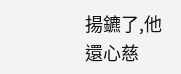揚鑣了,他還心慈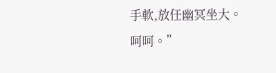手軟,放任幽冥坐大。呵呵。”